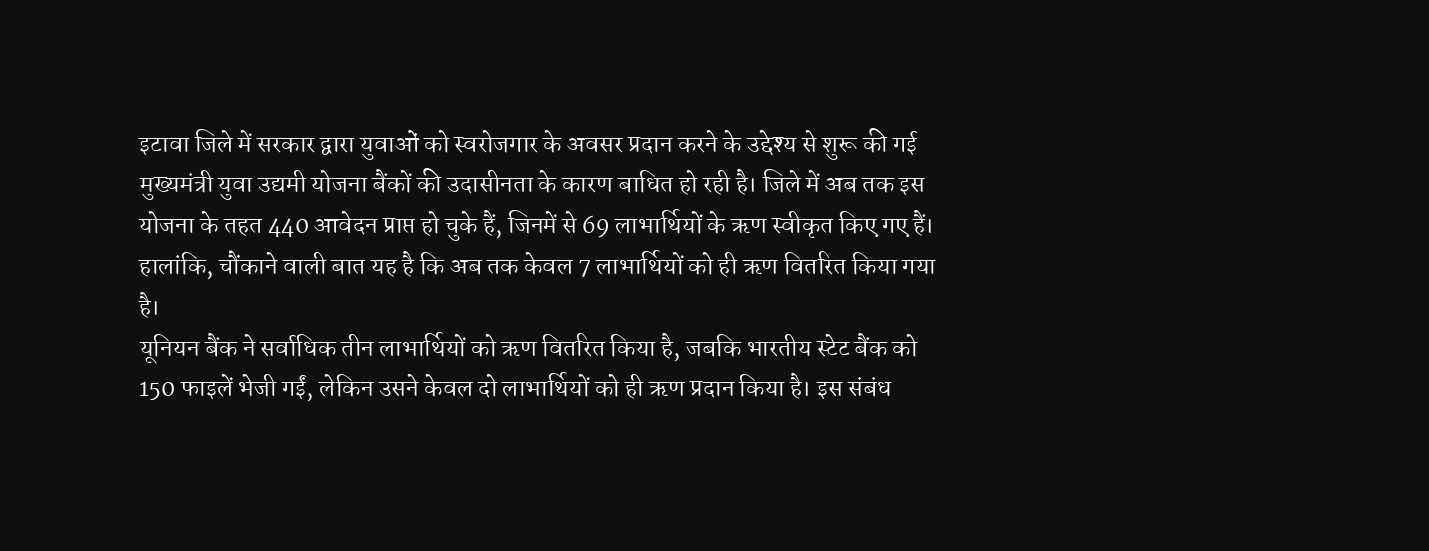इटावा जिले में सरकार द्वारा युवाओं को स्वरोजगार के अवसर प्रदान करने के उद्देश्य से शुरू की गई मुख्यमंत्री युवा उद्यमी योजना बैंकों की उदासीनता के कारण बाधित हो रही है। जिले में अब तक इस योजना के तहत 440 आवेदन प्राप्त हो चुके हैं, जिनमें से 69 लाभार्थियों के ऋण स्वीकृत किए गए हैं। हालांकि, चौंकाने वाली बात यह है कि अब तक केवल 7 लाभार्थियों को ही ऋण वितरित किया गया है।
यूनियन बैंक ने सर्वाधिक तीन लाभार्थियों को ऋण वितरित किया है, जबकि भारतीय स्टेट बैंक को 150 फाइलें भेजी गईं, लेकिन उसने केवल दो लाभार्थियों को ही ऋण प्रदान किया है। इस संबंध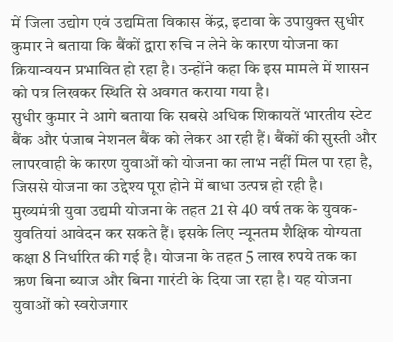में जिला उद्योग एवं उद्यमिता विकास केंद्र, इटावा के उपायुक्त सुधीर कुमार ने बताया कि बैंकों द्वारा रुचि न लेने के कारण योजना का क्रियान्वयन प्रभावित हो रहा है। उन्होंने कहा कि इस मामले में शासन को पत्र लिखकर स्थिति से अवगत कराया गया है।
सुधीर कुमार ने आगे बताया कि सबसे अधिक शिकायतें भारतीय स्टेट बैंक और पंजाब नेशनल बैंक को लेकर आ रही हैं। बैंकों की सुस्ती और लापरवाही के कारण युवाओं को योजना का लाभ नहीं मिल पा रहा है, जिससे योजना का उद्देश्य पूरा होने में बाधा उत्पन्न हो रही है।
मुख्यमंत्री युवा उद्यमी योजना के तहत 21 से 40 वर्ष तक के युवक-युवतियां आवेदन कर सकते हैं। इसके लिए न्यूनतम शैक्षिक योग्यता कक्षा 8 निर्धारित की गई है। योजना के तहत 5 लाख रुपये तक का ऋण बिना ब्याज और बिना गारंटी के दिया जा रहा है। यह योजना युवाओं को स्वरोजगार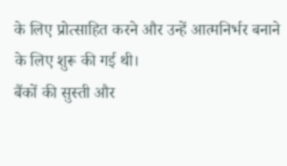के लिए प्रोत्साहित करने और उन्हें आत्मनिर्भर बनाने के लिए शुरू की गई थी।
बैंकों की सुस्ती और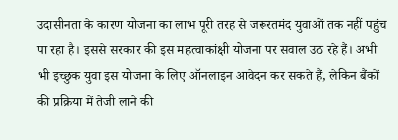उदासीनता के कारण योजना का लाभ पूरी तरह से जरूरतमंद युवाओं तक नहीं पहुंच पा रहा है। इससे सरकार की इस महत्वाकांक्षी योजना पर सवाल उठ रहे हैं। अभी भी इच्छुक युवा इस योजना के लिए ऑनलाइन आवेदन कर सकते हैं, लेकिन बैंकों की प्रक्रिया में तेजी लाने की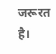जरूरत है।